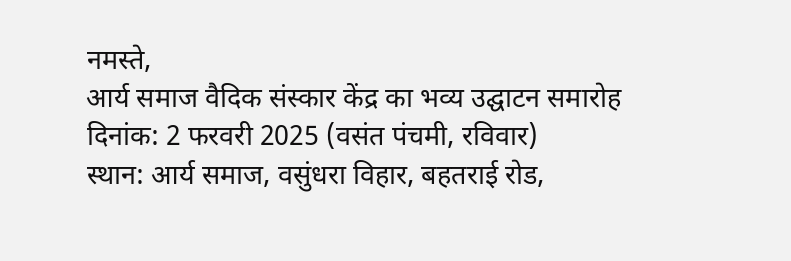नमस्ते,
आर्य समाज वैदिक संस्कार केंद्र का भव्य उद्घाटन समारोह
दिनांक: 2 फरवरी 2025 (वसंत पंचमी, रविवार)
स्थान: आर्य समाज, वसुंधरा विहार, बहतराई रोड,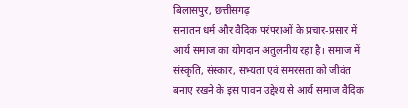बिलासपुर, छत्तीसगढ़
सनातन धर्म और वैदिक परंपराओं के प्रचार-प्रसार में आर्य समाज का योगदान अतुलनीय रहा है। समाज में संस्कृति, संस्कार, सभ्यता एवं समरसता को जीवंत बनाए रखने के इस पावन उद्देश्य से आर्य समाज वैदिक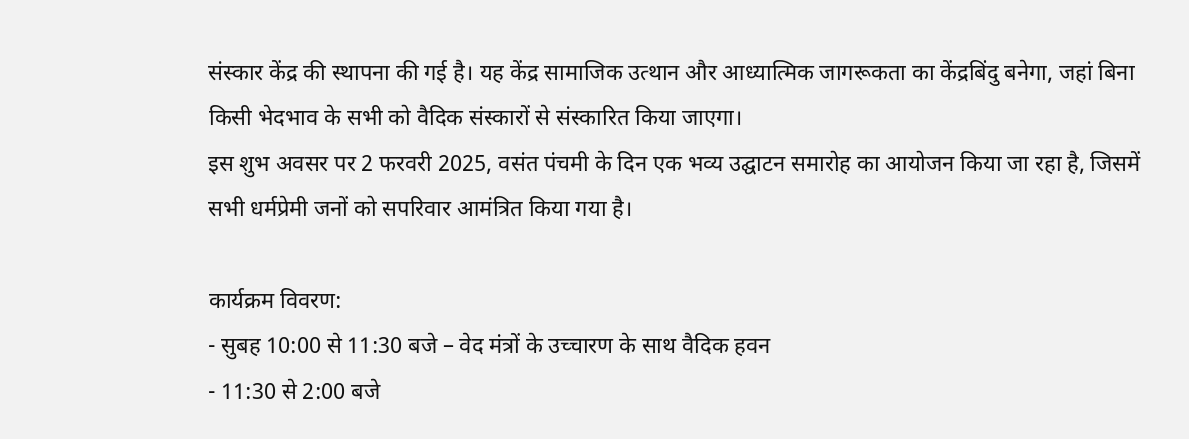संस्कार केंद्र की स्थापना की गई है। यह केंद्र सामाजिक उत्थान और आध्यात्मिक जागरूकता का केंद्रबिंदु बनेगा, जहां बिना किसी भेदभाव के सभी को वैदिक संस्कारों से संस्कारित किया जाएगा।
इस शुभ अवसर पर 2 फरवरी 2025, वसंत पंचमी के दिन एक भव्य उद्घाटन समारोह का आयोजन किया जा रहा है, जिसमें सभी धर्मप्रेमी जनों को सपरिवार आमंत्रित किया गया है।

कार्यक्रम विवरण:
- सुबह 10:00 से 11:30 बजे – वेद मंत्रों के उच्चारण के साथ वैदिक हवन
- 11:30 से 2:00 बजे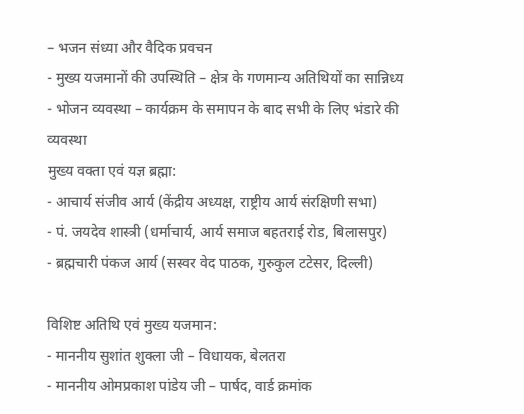– भजन संध्या और वैदिक प्रवचन
- मुख्य यजमानों की उपस्थिति – क्षेत्र के गणमान्य अतिथियों का सान्निध्य
- भोजन व्यवस्था – कार्यक्रम के समापन के बाद सभी के लिए भंडारे की व्यवस्था
मुख्य वक्ता एवं यज्ञ ब्रह्मा:
- आचार्य संजीव आर्य (केंद्रीय अध्यक्ष, राष्ट्रीय आर्य संरक्षिणी सभा)
- पं. जयदेव शास्त्री (धर्माचार्य, आर्य समाज बहतराई रोड, बिलासपुर)
- ब्रह्मचारी पंकज आर्य (सस्वर वेद पाठक, गुरुकुल टटेसर, दिल्ली)

विशिष्ट अतिथि एवं मुख्य यजमान:
- माननीय सुशांत शुक्ला जी – विधायक, बेलतरा
- माननीय ओमप्रकाश पांडेय जी – पार्षद, वार्ड क्रमांक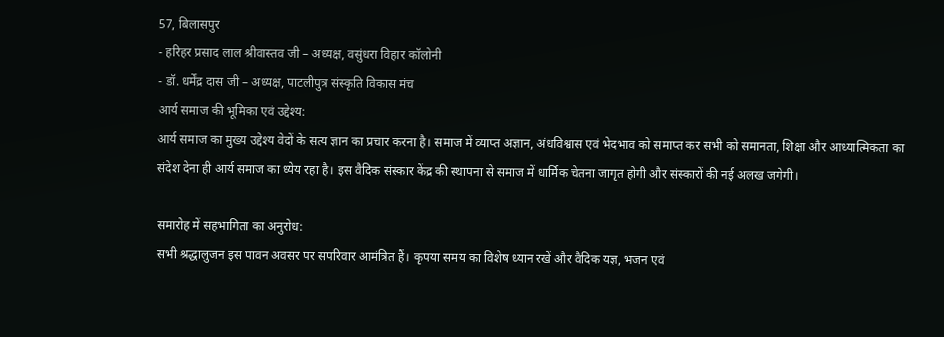57, बिलासपुर
- हरिहर प्रसाद लाल श्रीवास्तव जी – अध्यक्ष, वसुंधरा विहार कॉलोनी
- डॉ. धर्मेंद्र दास जी – अध्यक्ष, पाटलीपुत्र संस्कृति विकास मंच
आर्य समाज की भूमिका एवं उद्देश्य:
आर्य समाज का मुख्य उद्देश्य वेदों के सत्य ज्ञान का प्रचार करना है। समाज में व्याप्त अज्ञान, अंधविश्वास एवं भेदभाव को समाप्त कर सभी को समानता, शिक्षा और आध्यात्मिकता का संदेश देना ही आर्य समाज का ध्येय रहा है। इस वैदिक संस्कार केंद्र की स्थापना से समाज में धार्मिक चेतना जागृत होगी और संस्कारों की नई अलख जगेगी।

समारोह में सहभागिता का अनुरोध:
सभी श्रद्धालुजन इस पावन अवसर पर सपरिवार आमंत्रित हैं। कृपया समय का विशेष ध्यान रखें और वैदिक यज्ञ, भजन एवं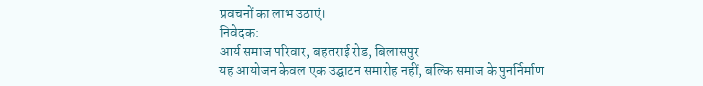प्रवचनों का लाभ उठाएं।
निवेदक:
आर्य समाज परिवार, बहतराई रोड, बिलासपुर
यह आयोजन केवल एक उद्घाटन समारोह नहीं, बल्कि समाज के पुनर्निर्माण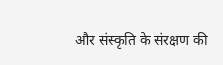और संस्कृति के संरक्षण की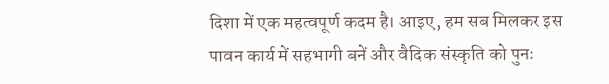दिशा में एक महत्वपूर्ण कदम है। आइए, हम सब मिलकर इस पावन कार्य में सहभागी बनें और वैदिक संस्कृति को पुनः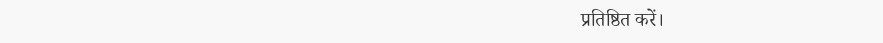प्रतिष्ठित करें।